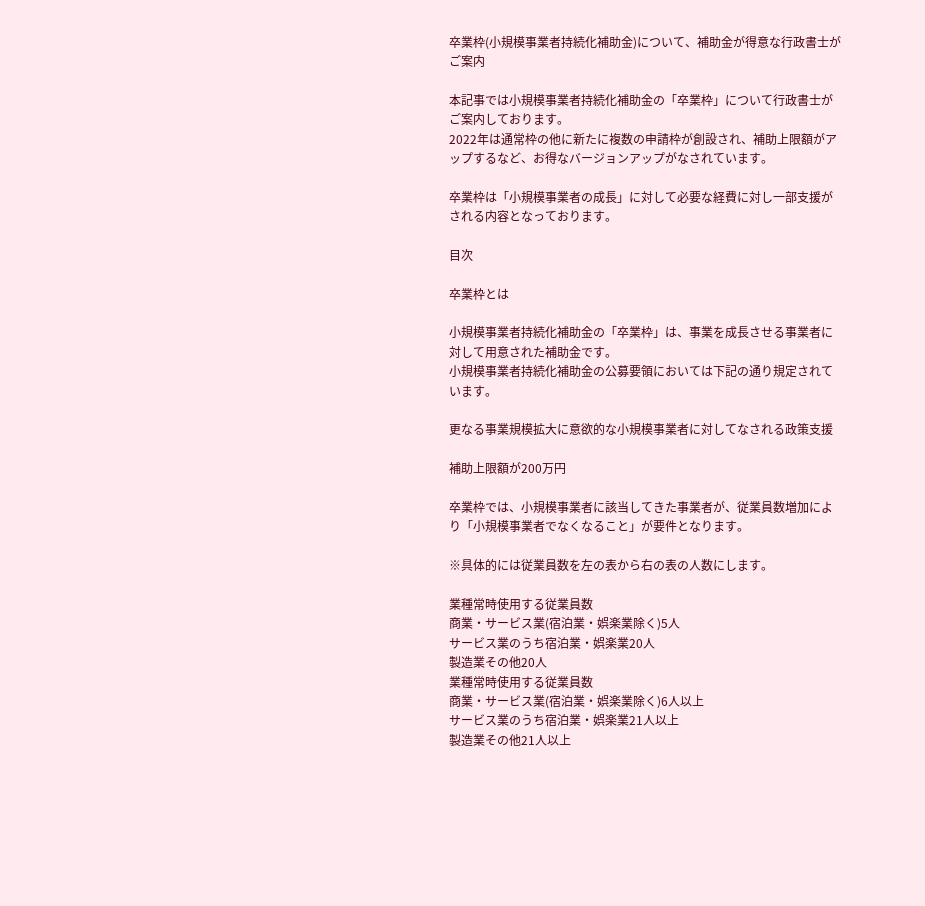卒業枠(小規模事業者持続化補助金)について、補助金が得意な行政書士がご案内

本記事では小規模事業者持続化補助金の「卒業枠」について行政書士がご案内しております。
2022年は通常枠の他に新たに複数の申請枠が創設され、補助上限額がアップするなど、お得なバージョンアップがなされています。

卒業枠は「小規模事業者の成長」に対して必要な経費に対し一部支援がされる内容となっております。

目次

卒業枠とは

小規模事業者持続化補助金の「卒業枠」は、事業を成長させる事業者に対して用意された補助金です。
小規模事業者持続化補助金の公募要領においては下記の通り規定されています。

更なる事業規模拡大に意欲的な小規模事業者に対してなされる政策支援

補助上限額が200万円

卒業枠では、小規模事業者に該当してきた事業者が、従業員数増加により「小規模事業者でなくなること」が要件となります。

※具体的には従業員数を左の表から右の表の人数にします。

業種常時使用する従業員数
商業・サービス業(宿泊業・娯楽業除く)5人
サービス業のうち宿泊業・娯楽業20人
製造業その他20人
業種常時使用する従業員数
商業・サービス業(宿泊業・娯楽業除く)6人以上
サービス業のうち宿泊業・娯楽業21人以上
製造業その他21人以上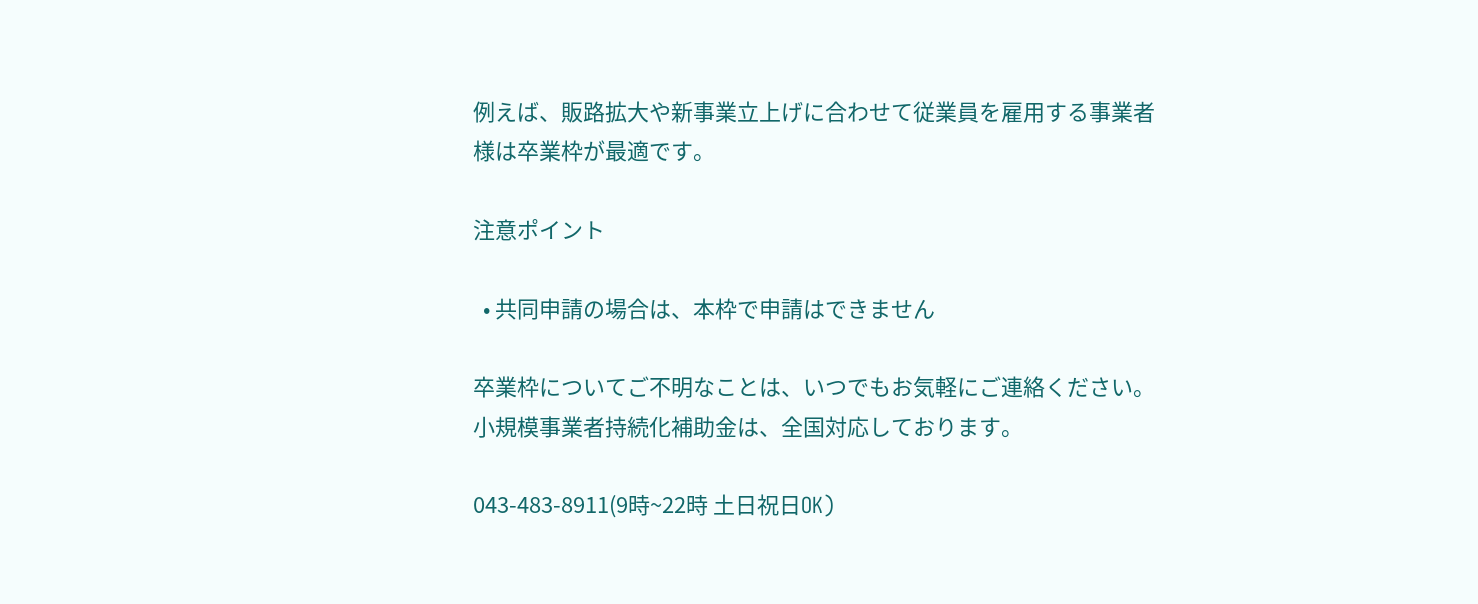例えば、販路拡大や新事業立上げに合わせて従業員を雇用する事業者様は卒業枠が最適です。

注意ポイント

  • 共同申請の場合は、本枠で申請はできません

卒業枠についてご不明なことは、いつでもお気軽にご連絡ください。
小規模事業者持続化補助金は、全国対応しております。

043-483-8911(9時~22時 土日祝日OK)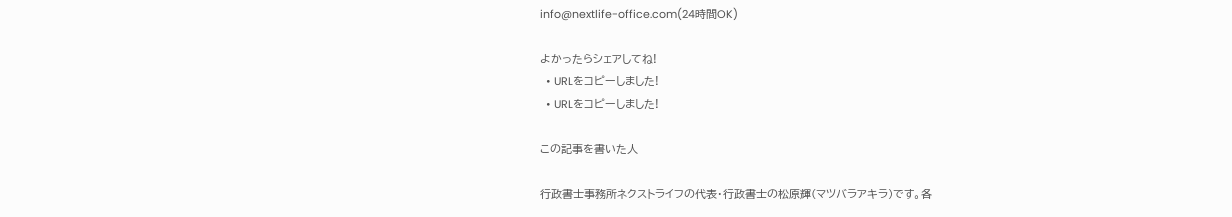info@nextlife-office.com(24時間OK)

よかったらシェアしてね!
  • URLをコピーしました!
  • URLをコピーしました!

この記事を書いた人

行政書士事務所ネクストライフの代表・行政書士の松原輝(マツバラアキラ)です。各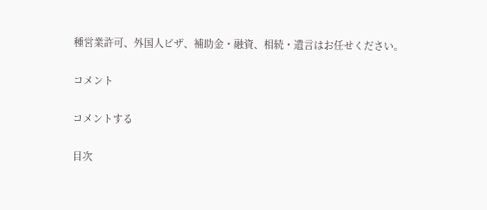種営業許可、外国人ビザ、補助金・融資、相続・遺言はお任せください。

コメント

コメントする

目次